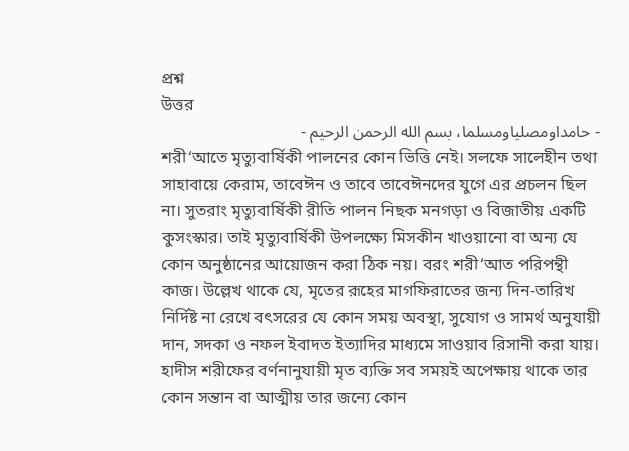প্রশ্ন
উত্তর
- حامداومصلياومسلما، بسم الله الرحمن الرحيم -
শরী‘আতে মৃত্যুবার্ষিকী পালনের কোন ভিত্তি নেই। সলফে সালেহীন তথা সাহাবায়ে কেরাম, তাবেঈন ও তাবে তাবেঈনদের যুগে এর প্রচলন ছিল না। সুতরাং মৃত্যুবার্ষিকী রীতি পালন নিছক মনগড়া ও বিজাতীয় একটি কুসংস্কার। তাই মৃত্যুবার্ষিকী উপলক্ষ্যে মিসকীন খাওয়ানো বা অন্য যে কোন অনুষ্ঠানের আয়োজন করা ঠিক নয়। বরং শরী‘আত পরিপন্থী কাজ। উল্লেখ থাকে যে, মৃতের রূহের মাগফিরাতের জন্য দিন-তারিখ নির্দিষ্ট না রেখে বৎসরের যে কোন সময় অবস্থা, সুযোগ ও সামর্থ অনুযায়ী দান, সদকা ও নফল ইবাদত ইত্যাদির মাধ্যমে সাওয়াব রিসানী করা যায়। হাদীস শরীফের বর্ণনানুযায়ী মৃত ব্যক্তি সব সময়ই অপেক্ষায় থাকে তার কোন সন্তান বা আত্মীয় তার জন্যে কোন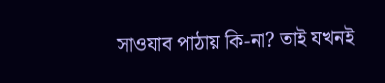সাওযাব পাঠায় কি-না? তাই যখনই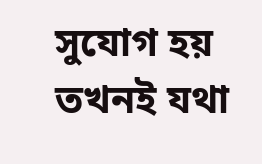সুযোগ হয় তখনই যথা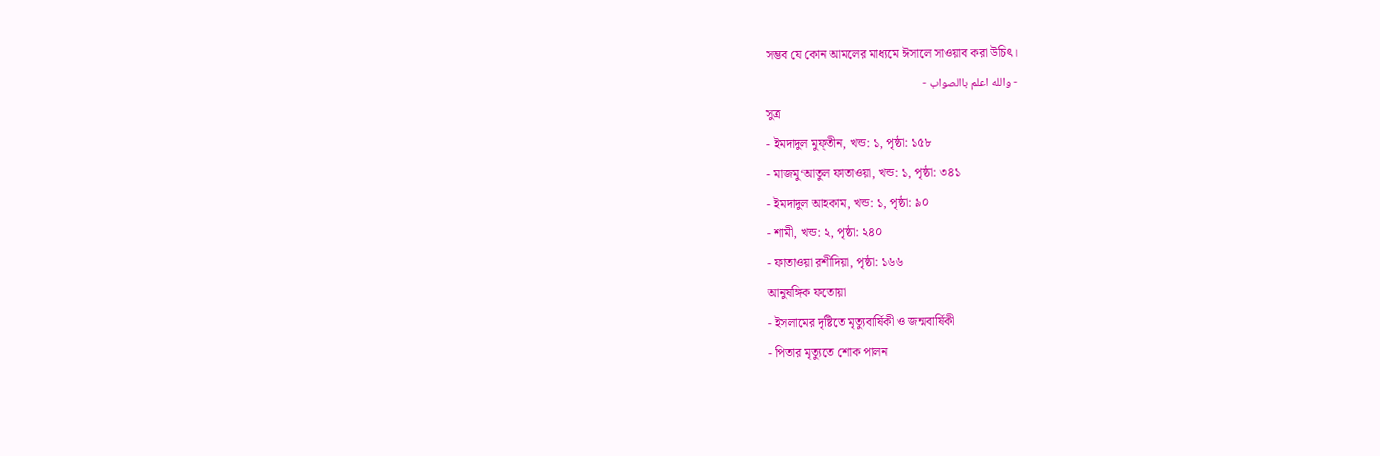সম্ভব যে কোন আমলের মাধ্যমে ঈসালে সাওয়াব করা উচিৎ।
- والله اعلم باالصواب -
সুত্র
- ইমদাদুল মুফ্তীন, খন্ড: ১, পৃষ্ঠা: ১৫৮
- মাজমু‘আতুল ফাতাওয়া, খন্ড: ১, পৃষ্ঠা: ৩৪১
- ইমদাদুল আহকাম, খন্ড: ১, পৃষ্ঠা: ৯০
- শামী, খন্ড: ২, পৃষ্ঠা: ২৪০
- ফাতাওয়া রশীদিয়া, পৃষ্ঠা: ১৬৬
আনুষঙ্গিক ফতোয়া
- ইসলামের দৃষ্টিতে মৃত্যুবার্ষিকী ও জন্মবার্ষিকী
- পিতার মৃত্যুতে শোক পালন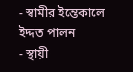- স্বামীর ইন্তেকালে ইদ্দত পালন
- স্থায়ী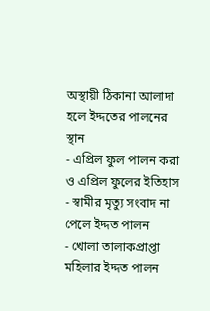অস্থায়ী ঠিকানা আলাদা হলে ইদ্দতের পালনের স্থান
- এপ্রিল ফুল পালন করা ও এপ্রিল ফুলের ইতিহাস
- স্বামীর মৃত্যু সংবাদ না পেলে ইদ্দত পালন
- খোলা তালাকপ্রাপ্তা মহিলার ইদ্দত পালন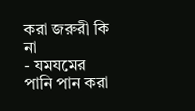করা জরুরী কি না
- যমযমের পানি পান করা